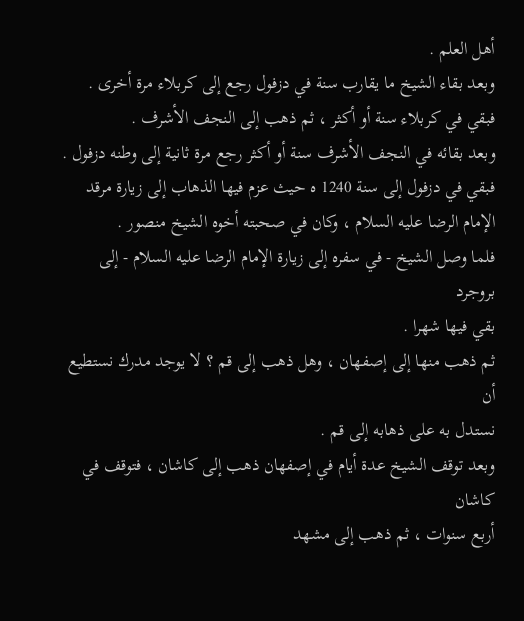أهل العلم .
وبعد بقاء الشيخ ما يقارب سنة في دزفول رجع إلى كربلاء مرة أخرى .
فبقي في كربلاء سنة أو أكثر ، ثم ذهب إلى النجف الأشرف .
وبعد بقائه في النجف الأشرف سنة أو أكثر رجع مرة ثانية إلى وطنه دزفول .
فبقي في دزفول إلى سنة 1240 ه حيث عزم فيها الذهاب إلى زيارة مرقد
الإمام الرضا عليه السلام ، وكان في صحبته أخوه الشيخ منصور .
فلما وصل الشيخ - في سفره إلى زيارة الإمام الرضا عليه السلام - إلى بروجرد
بقي فيها شهرا .
ثم ذهب منها إلى إصفهان ، وهل ذهب إلى قم ؟ لا يوجد مدرك نستطيع أن
نستدل به على ذهابه إلى قم .
وبعد توقف الشيخ عدة أيام في إصفهان ذهب إلى كاشان ، فتوقف في كاشان
أربع سنوات ، ثم ذهب إلى مشهد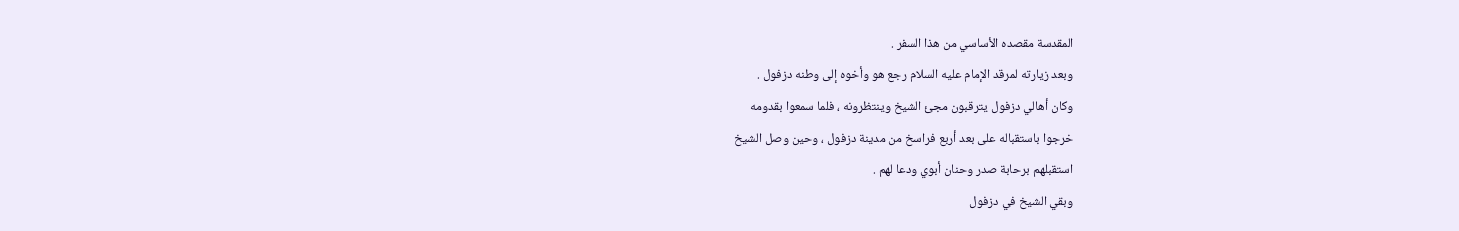المقدسة مقصده الأساسي من هذا السفر .
وبعد زيارته لمرقد الإمام عليه السلام رجع هو وأخوه إلى وطنه دزفول .
وكان أهالي دزفول يترقبون مجئ الشيخ وينتظرونه ، فلما سمعوا بقدومه
خرجوا باستقباله على بعد أربع فراسخ من مدينة دزفول ، وحين وصل الشيخ
استقبلهم برحابة صدر وحنان أبوي ودعا لهم .
وبقي الشيخ في دزفول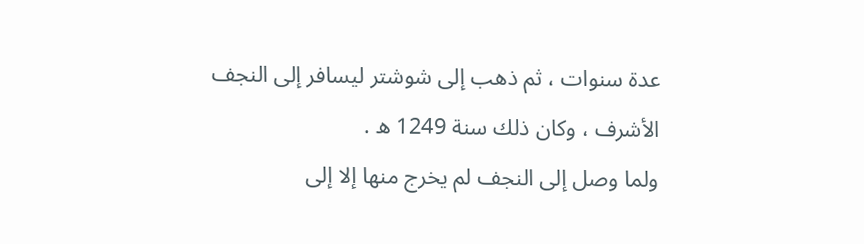عدة سنوات ، ثم ذهب إلى شوشتر ليسافر إلى النجف
الأشرف ، وكان ذلك سنة 1249 ه .
ولما وصل إلى النجف لم يخرج منها إلا إلى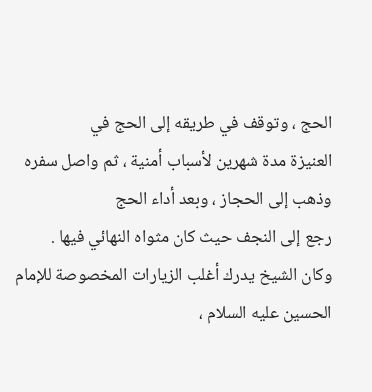الحج ، وتوقف في طريقه إلى الحج في
العنيزة مدة شهرين لأسباب أمنية ، ثم واصل سفره وذهب إلى الحجاز ، وبعد أداء الحج
رجع إلى النجف حيث كان مثواه النهائي فيها .
وكان الشيخ يدرك أغلب الزيارات المخصوصة للإمام الحسين عليه السلام ،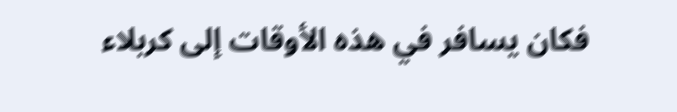فكان يسافر في هذه الأوقات إلى كربلاء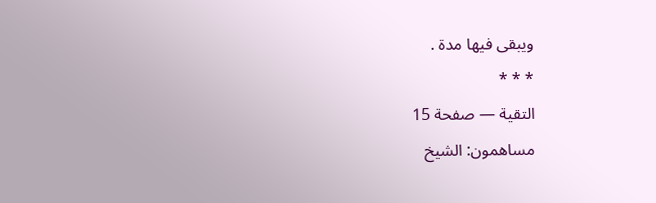ويبقى فيها مدة .
* * *
التقية — صفحة 15
مساهمون: الشيخ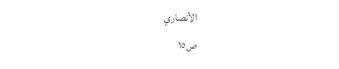الأنصاري
ص١٥